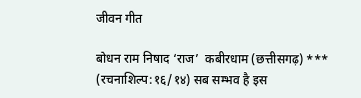जीवन गीत

बोधन राम निषाद ‘राज’  कबीरधाम (छत्तीसगढ़) *** (रचनाशिल्प:१६/१४) सब सम्भव है इस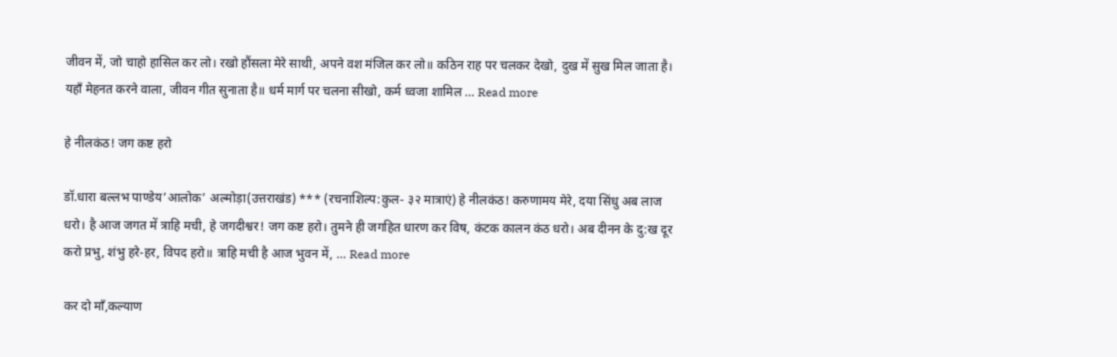जीवन में, जो चाहो हासिल कर लो। रखो हौंसला मेरे साथी, अपने वश मंजिल कर लो॥ कठिन राह पर चलकर देखो, दुख में सुख मिल जाता है। यहाँ मेहनत करने वाला, जीवन गीत सुनाता है॥ धर्म मार्ग पर चलना सीखो, कर्म ध्वजा शामिल … Read more

हे नीलकंठ! जग कष्ट हरो

डॉ.धारा बल्लभ पाण्डेय’आलोक’ अल्मोड़ा(उत्तराखंड) *** (रचनाशिल्प:कुल- ३२ मात्राएं) हे नीलकंठ! करुणामय मेरे, दया सिंधु अब लाज धरो। है आज जगत में त्राहि मची, हे जगदीश्वर! जग कष्ट हरो। तुमने ही जगहित धारण कर विष, कंटक कालन कंठ धरो। अब दीनन के दु:ख दूर करो प्रभु, शंभु हरे-हर, विपद हरो॥ त्राहि मची है आज भुवन में, … Read more

कर दो माँ,कल्याण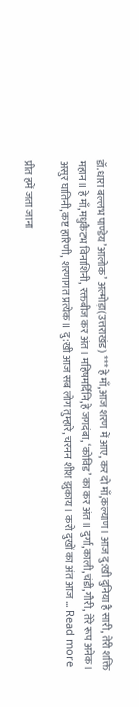डॉ.धारा बल्लभ पाण्डेय’आलोक’ अल्मोड़ा(उत्तराखंड) *** हे माँ,आज शरण में आए, कर दो माँ,कल्याण। आज दु:खी दुनिया है सारी, तेरी शक्ति महान॥ हे माँ,मधुकैटभ विनाशिनी, रक्तबीज कर अंत। महिषमर्दिनि,हे जगदंबा, ‘कोविड’ का कर अंत॥ दुर्गा,काली,चंडी,गौरी, तेरे रूप अनेक। असुर घातिनी,कष्ट हारिणी, शरणागत प्रत्येक॥ दु:खी आज सब लोग तुम्हारे, चरनन शीश झुकाय। करो दुखों का अंत आज … Read more

प्रीत हमें जता जाना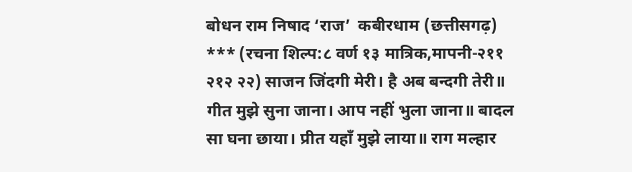बोधन राम निषाद ‘राज’  कबीरधाम (छत्तीसगढ़) *** (रचना शिल्प:८ वर्ण १३ मात्रिक,मापनी-२११ २१२ २२) साजन जिंदगी मेरी। है अब बन्दगी तेरी॥ गीत मुझे सुना जाना। आप नहीं भुला जाना॥ बादल सा घना छाया। प्रीत यहाँ मुझे लाया॥ राग मल्हार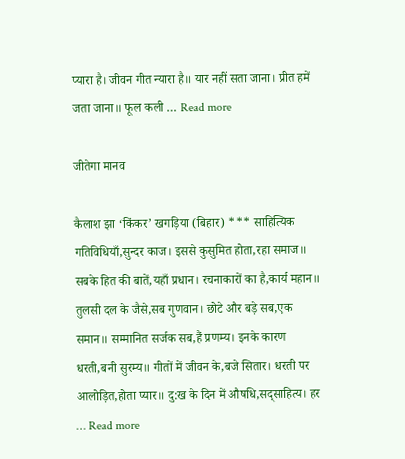प्यारा है। जीवन गीत न्यारा है॥ यार नहीं सता जाना। प्रीत हमें जता जाना॥ फूल कली … Read more

जीतेगा मानव

कैलाश झा ‘किंकर’ खगड़िया (बिहार) *** साहित्यिक गतिविधियाँ,सुन्दर काज। इससे कुसुमित होता,रहा समाज॥ सबके हित की बातें,यहाँ प्रधान। रचनाकारों का है,कार्य महान॥ तुलसी दल के जैसे,सब गुणवान। छोटे और बड़े सब,एक समान॥ सम्मानित सर्जक सब,हैं प्रणम्य। इनके कारण धरती,बनी सुरम्य॥ गीतों में जीवन के,बजे सितार। धरती पर आलोड़ित,होता प्यार॥ दु:ख के दिन में औषधि,सद्साहित्य। हर … Read more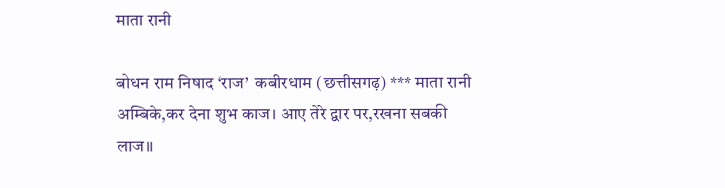माता रानी

बोधन राम निषाद ‘राज’  कबीरधाम (छत्तीसगढ़) *** माता रानी अम्बिके,कर देना शुभ काज। आए तेरे द्वार पर,रखना सबकी लाज॥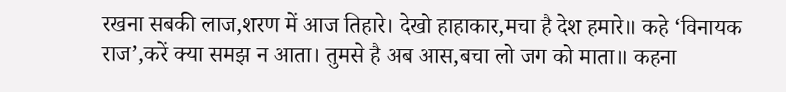रखना सबकी लाज,शरण में आज तिहारे। देखो हाहाकार,मचा है देश हमारे॥ कहे ‘विनायक राज’,करें क्या समझ न आता। तुमसे है अब आस,बचा लो जग को माता॥ कहना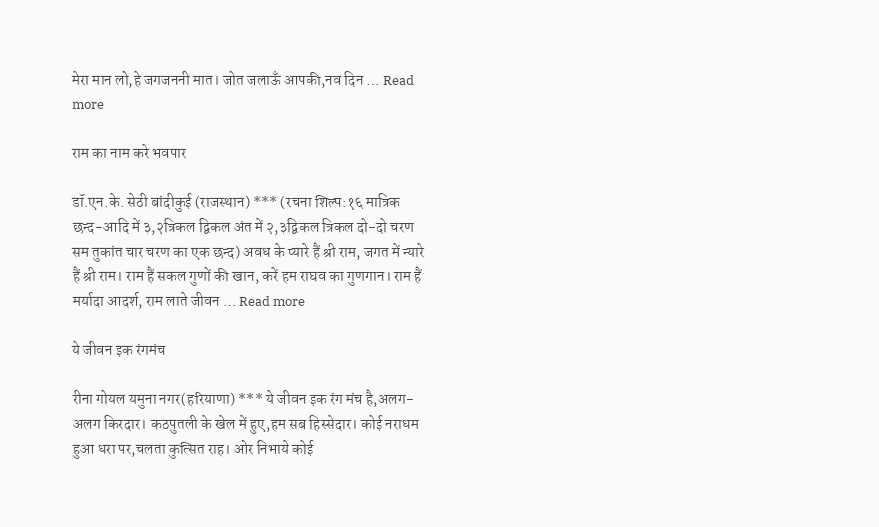मेरा मान लो,हे जगजननी मात। जोत जलाऊँ आपकी,नव दिन … Read more

राम का नाम करे भवपार

डॉ.एन.के. सेठी बांदीकुई (राजस्थान) *** (रचना शिल्प:१६ मात्रिक छन्द-आदि में ३,२त्रिकल द्विकल अंत में २,३द्विकल त्रिकल दो-दो चरण सम तुकांत चार चरण का एक छन्द) अवध के प्यारे हैं श्री राम, जगत में न्यारे हैं श्री राम। राम हैं सकल गुणों की खान, करें हम राघव का गुणगान। राम हैं मर्यादा आदर्श, राम लाते जीवन … Read more

ये जीवन इक रंगमंच

रीना गोयल यमुना नगर(हरियाणा) *** ये जीवन इक रंग मंच है,अलग-अलग किरदार। कठपुतली के खेल में हुए,हम सब हिस्सेदार। कोई नराधम हुआ धरा पर,चलता कुत्सित राह। ओर निभाये कोई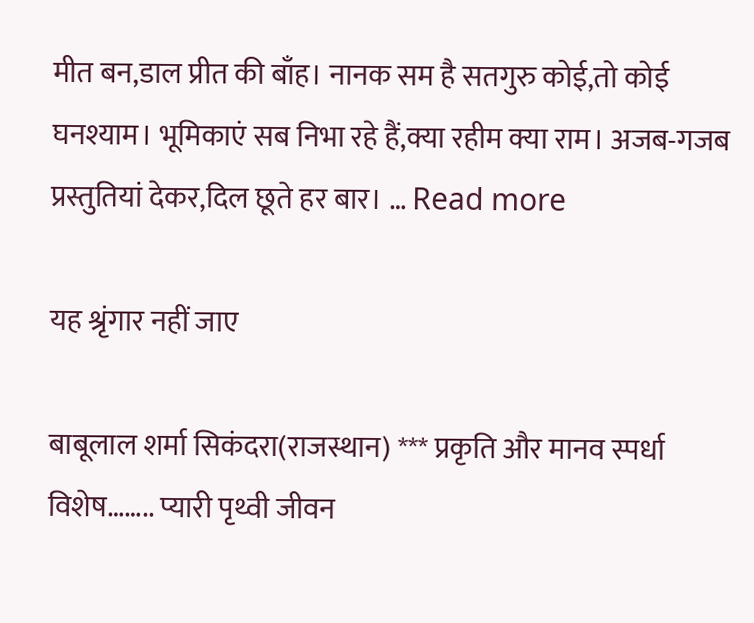मीत बन,डाल प्रीत की बाँह। नानक सम है सतगुरु कोई,तो कोई घनश्याम। भूमिकाएं सब निभा रहे हैं,क्या रहीम क्या राम। अजब-गजब प्रस्तुतियां देकर,दिल छूते हर बार। … Read more

यह श्रृंगार नहीं जाए

बाबूलाल शर्मा सिकंदरा(राजस्थान) *** प्रकृति और मानव स्पर्धा विशेष…….. प्यारी पृथ्वी जीवन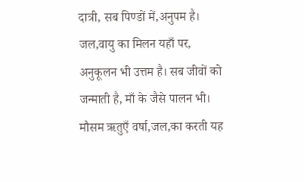दात्री, सब पिण्डों में,अनुपम है। जल,वायु का मिलन यहाँ पर, अनुकूलन भी उत्तम है। सब जीवों को जन्माती है, माँ के जैसे पालन भी। मौसम ऋतुएँ वर्षा,जल,का करती यह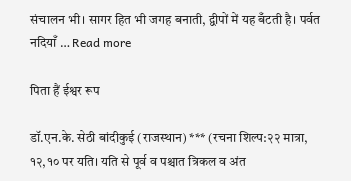संचालन भी। सागर हित भी जगह बनाती, द्वीपों में यह बँटती है। पर्वत नदियाँ … Read more

पिता हैं ईश्वर रूप

डॉ.एन.के. सेठी बांदीकुई (राजस्थान) *** (रचना शिल्प:२२ मात्रा, १२,१० पर यति। यति से पूर्व व पश्चात त्रिकल व अंत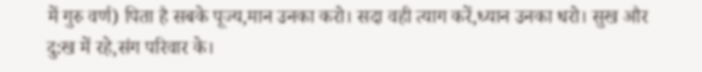में गुरु वर्ण) पिता है सबके पूज्य,मान उनका करो। सदा वही त्याग करें,ध्यान उनका धरो। सुख और दु:ख में रहे,संग परिवार के।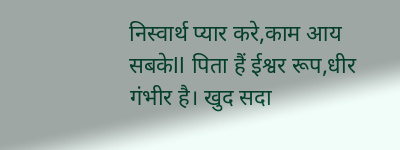निस्वार्थ प्यार करे,काम आय सबकेll पिता हैं ईश्वर रूप,धीर गंभीर है। खुद सदा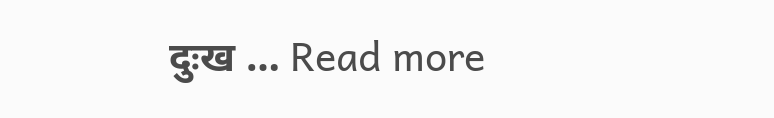दुःख … Read more